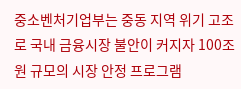중소벤처기업부는 중동 지역 위기 고조로 국내 금융시장 불안이 커지자 100조 원 규모의 시장 안정 프로그램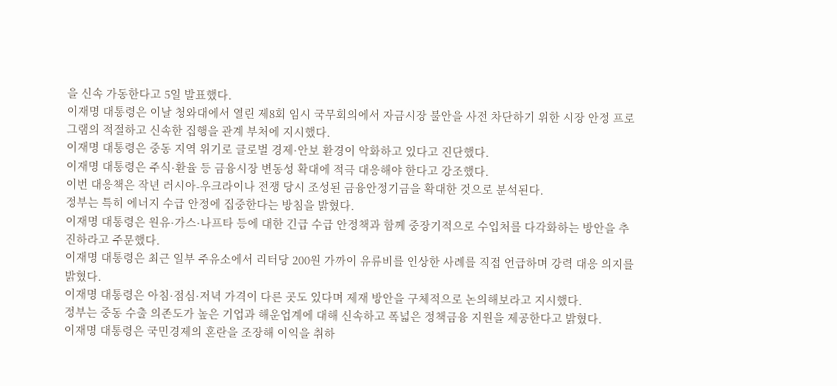을 신속 가동한다고 5일 발표했다.
이재명 대통령은 이날 청와대에서 열린 제8회 임시 국무회의에서 자금시장 불안을 사전 차단하기 위한 시장 안정 프로그램의 적절하고 신속한 집행을 관계 부처에 지시했다.
이재명 대통령은 중동 지역 위기로 글로벌 경제·안보 환경이 악화하고 있다고 진단했다.
이재명 대통령은 주식·환율 등 금융시장 변동성 확대에 적극 대응해야 한다고 강조했다.
이번 대응책은 작년 러시아-우크라이나 전쟁 당시 조성된 금융안정기금을 확대한 것으로 분석된다.
정부는 특히 에너지 수급 안정에 집중한다는 방침을 밝혔다.
이재명 대통령은 원유·가스·나프타 등에 대한 긴급 수급 안정책과 함께 중장기적으로 수입처를 다각화하는 방안을 추진하라고 주문했다.
이재명 대통령은 최근 일부 주유소에서 리터당 200원 가까이 유류비를 인상한 사례를 직접 언급하며 강력 대응 의지를 밝혔다.
이재명 대통령은 아침·점심·저녁 가격이 다른 곳도 있다며 제재 방안을 구체적으로 논의해보라고 지시했다.
정부는 중동 수출 의존도가 높은 기업과 해운업계에 대해 신속하고 폭넓은 정책금융 지원을 제공한다고 밝혔다.
이재명 대통령은 국민경제의 혼란을 조장해 이익을 취하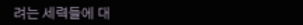려는 세력들에 대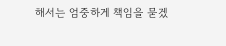해서는 엄중하게 책임을 묻겠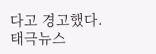다고 경고했다.
태극뉴스